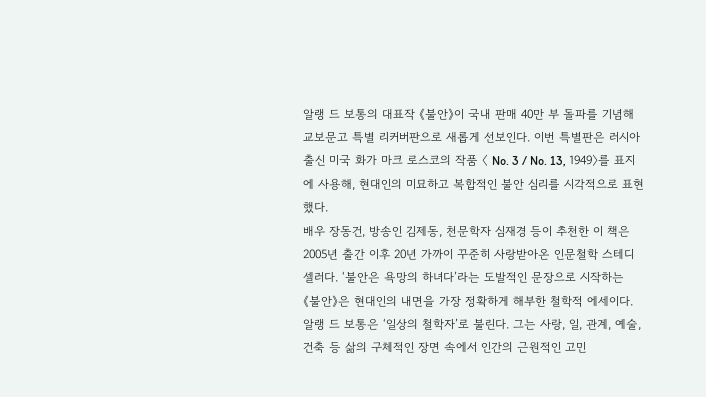알랭 드 보통의 대표작 《불안》이 국내 판매 40만 부 돌파를 기념해 교보문고 특별 리커버판으로 새롭게 선보인다. 이번 특별판은 러시아 출신 미국 화가 마크 로스코의 작품 〈 No. 3 / No. 13, 1949〉를 표지에 사용해, 현대인의 미묘하고 복합적인 불안 심리를 시각적으로 표현했다.
배우 장동건, 방송인 김제동, 천문학자 심재경 등이 추천한 이 책은 2005년 출간 이후 20년 가까이 꾸준히 사랑받아온 인문철학 스테디셀러다. ‘불안은 욕망의 하녀다’라는 도발적인 문장으로 시작하는 《불안》은 현대인의 내면을 가장 정확하게 해부한 철학적 에세이다.
알랭 드 보통은 ‘일상의 철학자’로 불린다. 그는 사랑, 일, 관계, 예술, 건축 등 삶의 구체적인 장면 속에서 인간의 근원적인 고민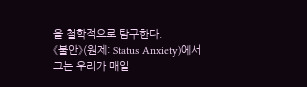을 철학적으로 탐구한다.
《불안》(원제: Status Anxiety)에서 그는 우리가 매일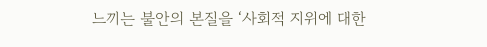느끼는 불안의 본질을 ‘사회적 지위에 대한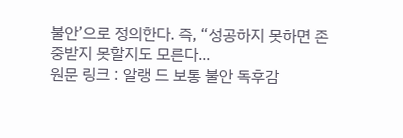불안’으로 정의한다. 즉, “성공하지 못하면 존중받지 못할지도 모른다...
원문 링크 : 알랭 드 보통 불안 독후감